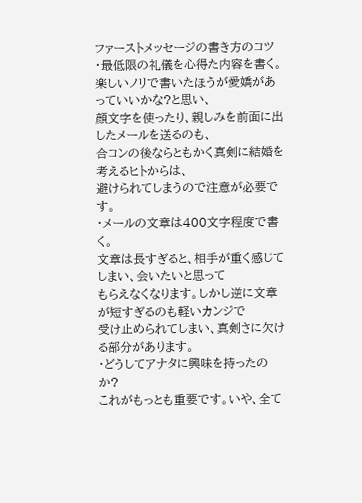ファーストメッセージの書き方のコツ
・最低限の礼儀を心得た内容を書く。
楽しいノリで書いたほうが愛嬌があっていいかな?と思い、
顔文字を使ったり、親しみを前面に出したメールを送るのも、
合コンの後ならともかく真剣に結婚を考えるヒトからは、
避けられてしまうので注意が必要です。
・メールの文章は400文字程度で書く。
文章は長すぎると、相手が重く感じてしまい、会いたいと思って
もらえなくなります。しかし逆に文章が短すぎるのも軽いカンジで
受け止められてしまい、真剣さに欠ける部分があります。
・どうしてアナタに興味を持ったのか?
これがもっとも重要です。いや、全て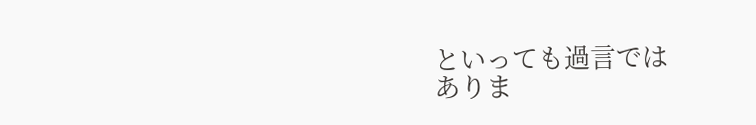といっても過言では
ありま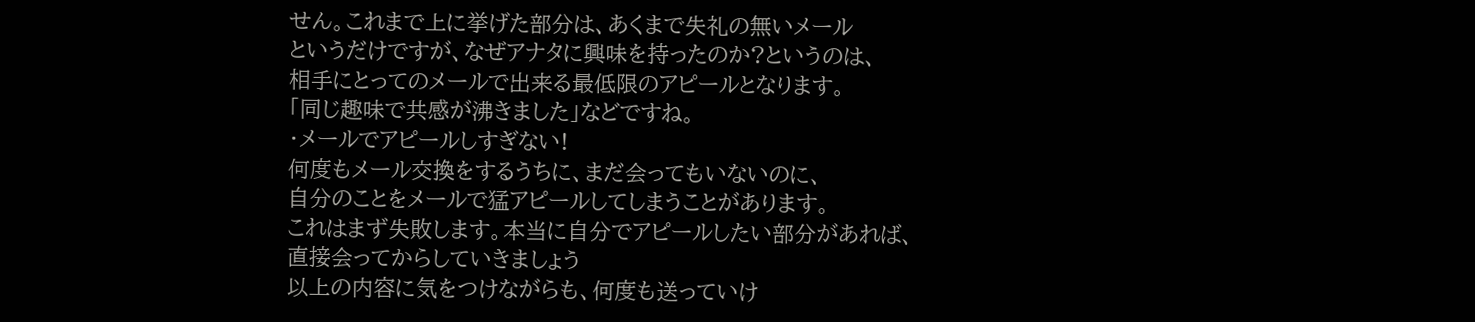せん。これまで上に挙げた部分は、あくまで失礼の無いメール
というだけですが、なぜアナタに興味を持ったのか?というのは、
相手にとってのメールで出来る最低限のアピールとなります。
「同じ趣味で共感が沸きました」などですね。
・メールでアピールしすぎない!
何度もメール交換をするうちに、まだ会ってもいないのに、
自分のことをメールで猛アピールしてしまうことがあります。
これはまず失敗します。本当に自分でアピールしたい部分があれば、
直接会ってからしていきましょう
以上の内容に気をつけながらも、何度も送っていけ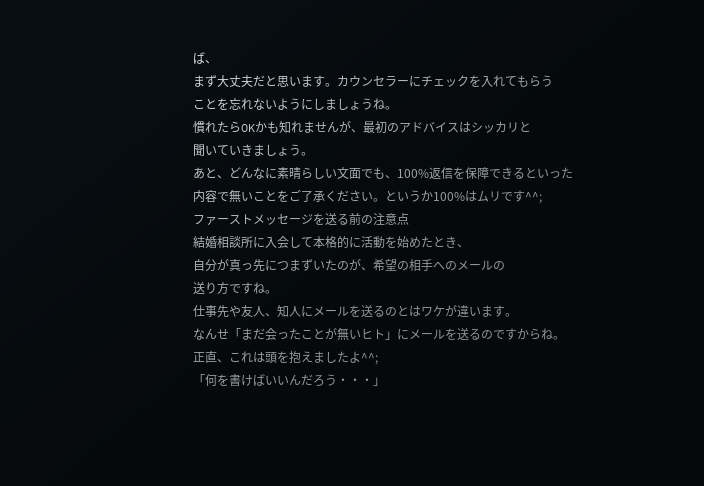ば、
まず大丈夫だと思います。カウンセラーにチェックを入れてもらう
ことを忘れないようにしましょうね。
慣れたらOKかも知れませんが、最初のアドバイスはシッカリと
聞いていきましょう。
あと、どんなに素晴らしい文面でも、100%返信を保障できるといった
内容で無いことをご了承ください。というか100%はムリです^^;
ファーストメッセージを送る前の注意点
結婚相談所に入会して本格的に活動を始めたとき、
自分が真っ先につまずいたのが、希望の相手へのメールの
送り方ですね。
仕事先や友人、知人にメールを送るのとはワケが違います。
なんせ「まだ会ったことが無いヒト」にメールを送るのですからね。
正直、これは頭を抱えましたよ^^;
「何を書けばいいんだろう・・・」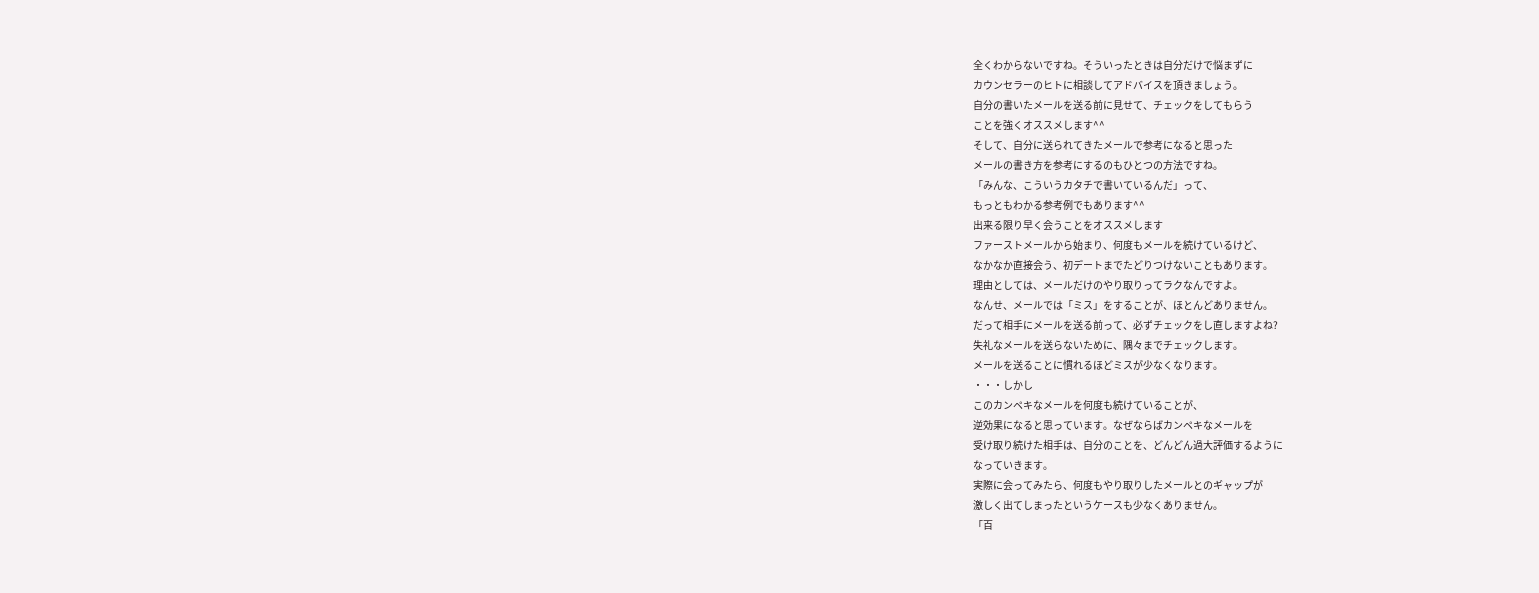全くわからないですね。そういったときは自分だけで悩まずに
カウンセラーのヒトに相談してアドバイスを頂きましょう。
自分の書いたメールを送る前に見せて、チェックをしてもらう
ことを強くオススメします^^
そして、自分に送られてきたメールで参考になると思った
メールの書き方を参考にするのもひとつの方法ですね。
「みんな、こういうカタチで書いているんだ」って、
もっともわかる参考例でもあります^^
出来る限り早く会うことをオススメします
ファーストメールから始まり、何度もメールを続けているけど、
なかなか直接会う、初デートまでたどりつけないこともあります。
理由としては、メールだけのやり取りってラクなんですよ。
なんせ、メールでは「ミス」をすることが、ほとんどありません。
だって相手にメールを送る前って、必ずチェックをし直しますよね?
失礼なメールを送らないために、隅々までチェックします。
メールを送ることに慣れるほどミスが少なくなります。
・・・しかし
このカンペキなメールを何度も続けていることが、
逆効果になると思っています。なぜならばカンペキなメールを
受け取り続けた相手は、自分のことを、どんどん過大評価するように
なっていきます。
実際に会ってみたら、何度もやり取りしたメールとのギャップが
激しく出てしまったというケースも少なくありません。
「百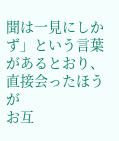聞は一見にしかず」という言葉があるとおり、直接会ったほうが
お互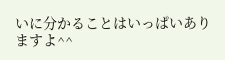いに分かることはいっぱいありますよ^^